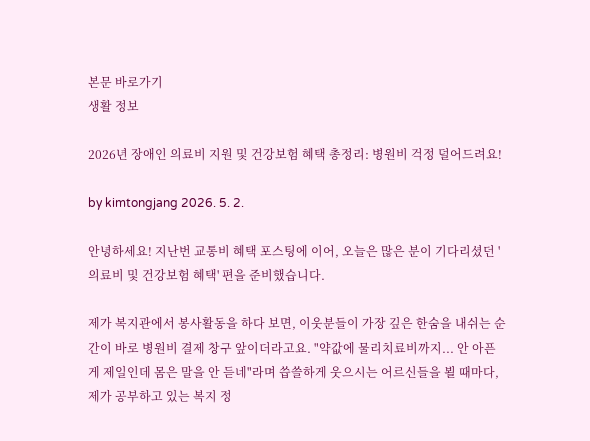본문 바로가기
생활 정보

2026년 장애인 의료비 지원 및 건강보험 혜택 총정리: 병원비 걱정 덜어드려요!

by kimtongjang 2026. 5. 2.

안녕하세요! 지난번 교통비 혜택 포스팅에 이어, 오늘은 많은 분이 기다리셨던 '의료비 및 건강보험 혜택' 편을 준비했습니다.

제가 복지관에서 봉사활동을 하다 보면, 이웃분들이 가장 깊은 한숨을 내쉬는 순간이 바로 병원비 결제 창구 앞이더라고요. "약값에 물리치료비까지... 안 아픈 게 제일인데 몸은 말을 안 듣네"라며 씁쓸하게 웃으시는 어르신들을 뵐 때마다, 제가 공부하고 있는 복지 정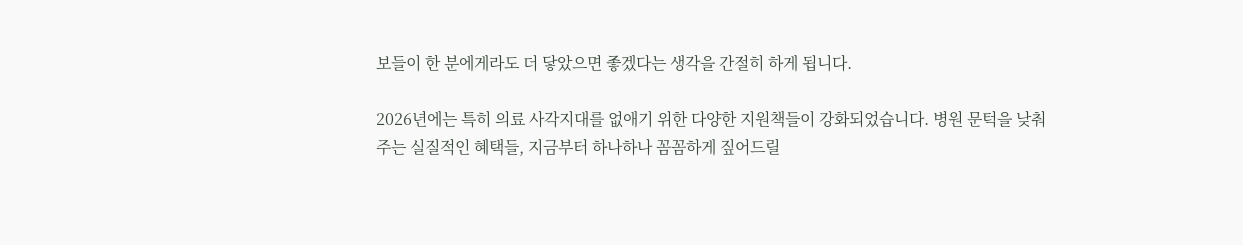보들이 한 분에게라도 더 닿았으면 좋겠다는 생각을 간절히 하게 됩니다.

2026년에는 특히 의료 사각지대를 없애기 위한 다양한 지원책들이 강화되었습니다. 병원 문턱을 낮춰주는 실질적인 혜택들, 지금부터 하나하나 꼼꼼하게 짚어드릴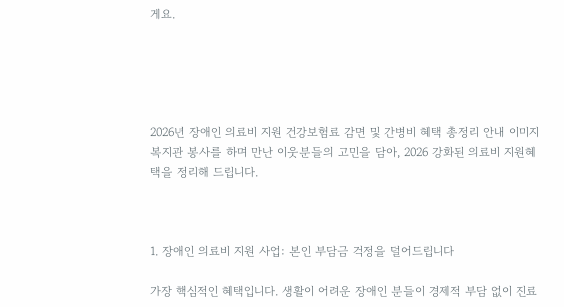게요.





2026년 장애인 의료비 지원 건강보험료 감면 및 간병비 혜택 총정리 안내 이미지
복지관 봉사를 하며 만난 이웃분들의 고민을 담아, 2026 강화된 의료비 지원혜택을 정리해 드립니다.



1. 장애인 의료비 지원 사업: 본인 부담금 걱정을 덜어드립니다

가장 핵심적인 혜택입니다. 생활이 어려운 장애인 분들이 경제적 부담 없이 진료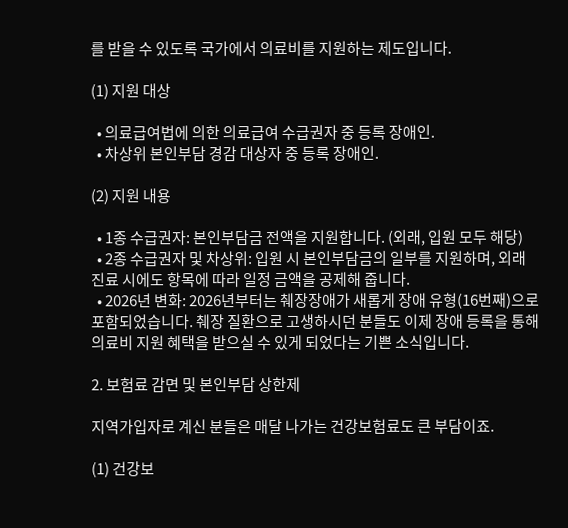를 받을 수 있도록 국가에서 의료비를 지원하는 제도입니다.

(1) 지원 대상

  • 의료급여법에 의한 의료급여 수급권자 중 등록 장애인.
  • 차상위 본인부담 경감 대상자 중 등록 장애인.

(2) 지원 내용

  • 1종 수급권자: 본인부담금 전액을 지원합니다. (외래, 입원 모두 해당)
  • 2종 수급권자 및 차상위: 입원 시 본인부담금의 일부를 지원하며, 외래 진료 시에도 항목에 따라 일정 금액을 공제해 줍니다.
  • 2026년 변화: 2026년부터는 췌장장애가 새롭게 장애 유형(16번째)으로 포함되었습니다. 췌장 질환으로 고생하시던 분들도 이제 장애 등록을 통해 의료비 지원 혜택을 받으실 수 있게 되었다는 기쁜 소식입니다.

2. 보험료 감면 및 본인부담 상한제

지역가입자로 계신 분들은 매달 나가는 건강보험료도 큰 부담이죠.

(1) 건강보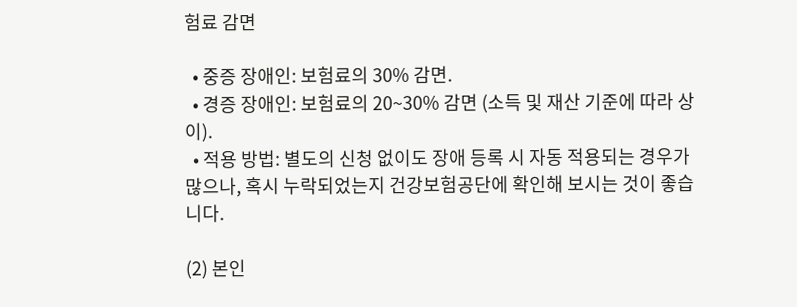험료 감면

  • 중증 장애인: 보험료의 30% 감면.
  • 경증 장애인: 보험료의 20~30% 감면 (소득 및 재산 기준에 따라 상이).
  • 적용 방법: 별도의 신청 없이도 장애 등록 시 자동 적용되는 경우가 많으나, 혹시 누락되었는지 건강보험공단에 확인해 보시는 것이 좋습니다.

(2) 본인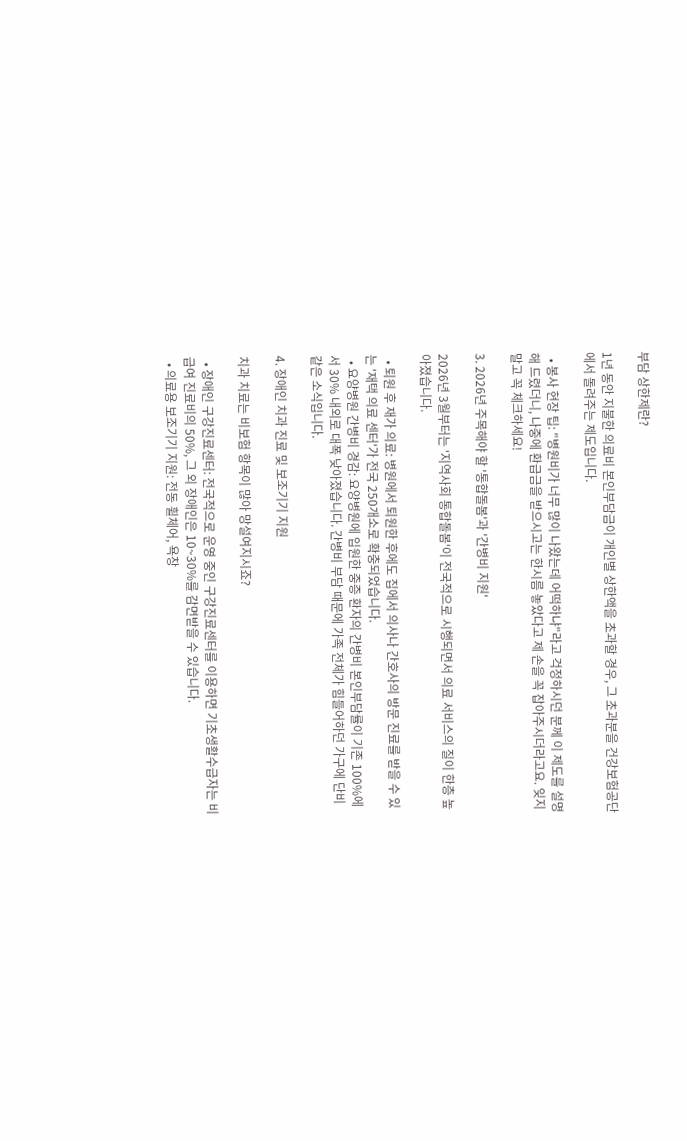부담 상한제란?

1년 동안 지불한 의료비 본인부담금이 개인별 상한액을 초과할 경우, 그 초과분을 건강보험공단에서 돌려주는 제도입니다.

  • 봉사 현장 팁: "병원비가 너무 많이 나왔는데 어떡하냐"라고 걱정하시던 분께 이 제도를 설명해 드렸더니, 나중에 환급금을 받으시고는 한시름 놓았다고 제 손을 꼭 잡아주시더라고요. 잊지 말고 꼭 체크하세요!

3. 2026년 주목해야 할 '통합돌봄'과 '간병비 지원'

2026년 3월부터는 '지역사회 통합돌봄'이 전국적으로 시행되면서 의료 서비스의 질이 한층 높아졌습니다.

  • 퇴원 후 재가 의료: 병원에서 퇴원한 후에도 집에서 의사나 간호사의 방문 진료를 받을 수 있는 '재택 의료 센터'가 전국 250개소로 확충되었습니다.
  • 요양병원 간병비 경감: 요양병원에 입원한 중증 환자의 간병비 본인부담률이 기존 100%에서 30% 내외로 대폭 낮아졌습니다. 간병비 부담 때문에 가족 전체가 힘들어하던 가구에 단비 같은 소식입니다.

4. 장애인 치과 진료 및 보조기기 지원

치과 치료는 비보험 항목이 많아 망설여지시죠?

  • 장애인 구강진료센터: 전국적으로 운영 중인 구강진료센터를 이용하면 기초생활수급자는 비급여 진료비의 50%, 그 외 장애인은 10~30%를 감면받을 수 있습니다.
  • 의료용 보조기기 지원: 전동 휠체어, 욕창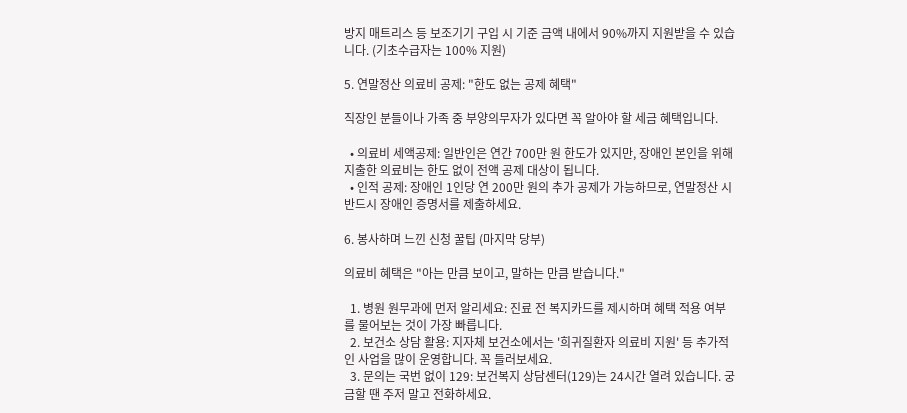방지 매트리스 등 보조기기 구입 시 기준 금액 내에서 90%까지 지원받을 수 있습니다. (기초수급자는 100% 지원)

5. 연말정산 의료비 공제: "한도 없는 공제 혜택"

직장인 분들이나 가족 중 부양의무자가 있다면 꼭 알아야 할 세금 혜택입니다.

  • 의료비 세액공제: 일반인은 연간 700만 원 한도가 있지만, 장애인 본인을 위해 지출한 의료비는 한도 없이 전액 공제 대상이 됩니다.
  • 인적 공제: 장애인 1인당 연 200만 원의 추가 공제가 가능하므로, 연말정산 시 반드시 장애인 증명서를 제출하세요.

6. 봉사하며 느낀 신청 꿀팁 (마지막 당부)

의료비 혜택은 "아는 만큼 보이고, 말하는 만큼 받습니다."

  1. 병원 원무과에 먼저 알리세요: 진료 전 복지카드를 제시하며 혜택 적용 여부를 물어보는 것이 가장 빠릅니다.
  2. 보건소 상담 활용: 지자체 보건소에서는 '희귀질환자 의료비 지원' 등 추가적인 사업을 많이 운영합니다. 꼭 들러보세요.
  3. 문의는 국번 없이 129: 보건복지 상담센터(129)는 24시간 열려 있습니다. 궁금할 땐 주저 말고 전화하세요.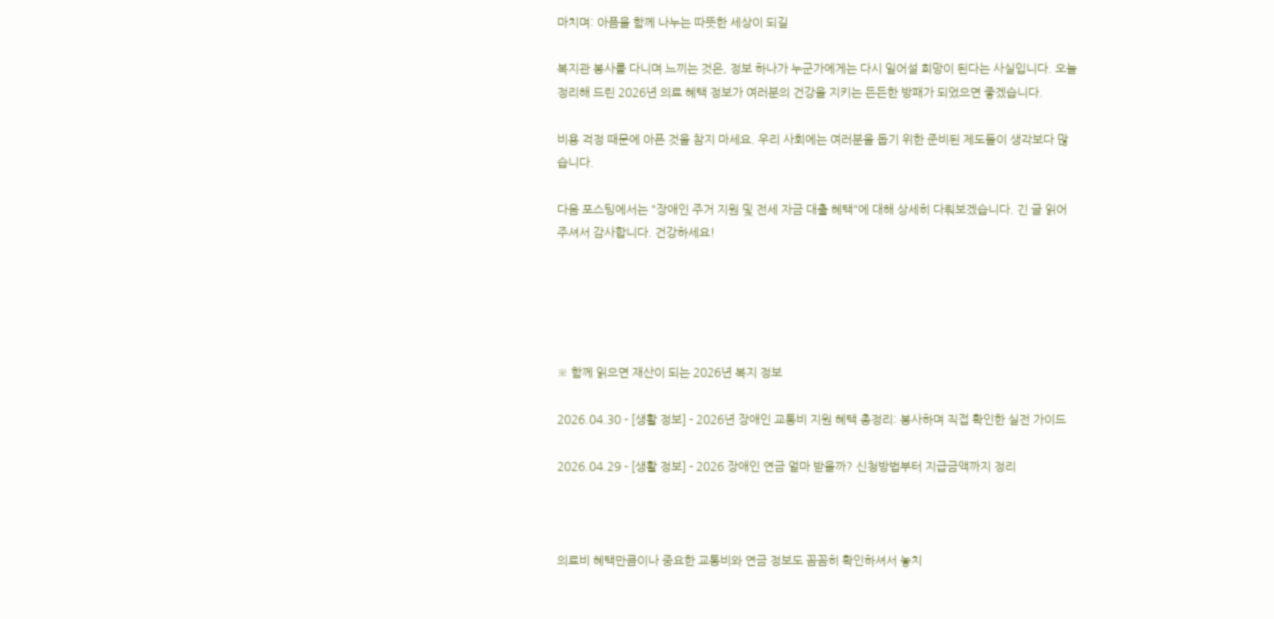마치며: 아픔을 함께 나누는 따뜻한 세상이 되길

복지관 봉사를 다니며 느끼는 것은, 정보 하나가 누군가에게는 다시 일어설 희망이 된다는 사실입니다. 오늘 정리해 드린 2026년 의료 혜택 정보가 여러분의 건강을 지키는 든든한 방패가 되었으면 좋겠습니다.

비용 걱정 때문에 아픈 것을 참지 마세요. 우리 사회에는 여러분을 돕기 위한 준비된 제도들이 생각보다 많습니다.

다음 포스팅에서는 "장애인 주거 지원 및 전세 자금 대출 혜택"에 대해 상세히 다뤄보겠습니다. 긴 글 읽어주셔서 감사합니다. 건강하세요!





※ 함께 읽으면 재산이 되는 2026년 복지 정보

2026.04.30 - [생활 정보] - 2026년 장애인 교통비 지원 혜택 총정리: 봉사하며 직접 확인한 실전 가이드

2026.04.29 - [생활 정보] - 2026 장애인 연금 얼마 받을까? 신청방법부터 지급금액까지 정리



의료비 혜택만큼이나 중요한 교통비와 연금 정보도 꼼꼼히 확인하셔서 놓치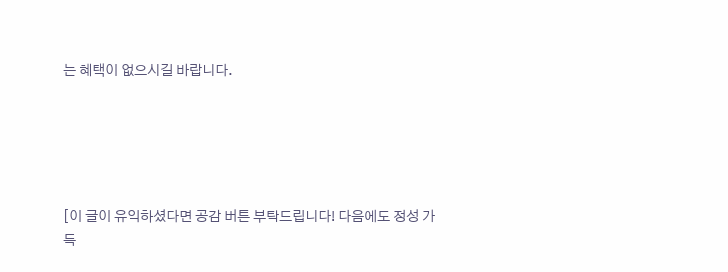는 혜택이 없으시길 바랍니다.





[이 글이 유익하셨다면 공감 버튼 부탁드립니다! 다음에도 정성 가득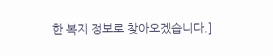한 복지 정보로 찾아오겠습니다.]